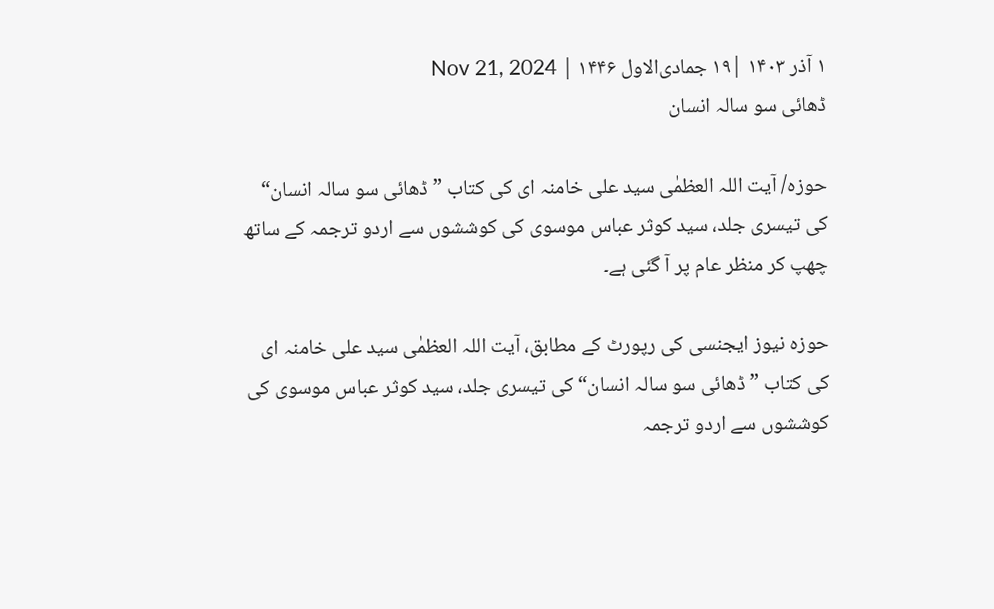۱ آذر ۱۴۰۳ |۱۹ جمادی‌الاول ۱۴۴۶ | Nov 21, 2024
ڈھائی سو سالہ انسان

حوزہ/ آیت اللہ العظمٰی سید علی خامنہ ای کی کتاب ”ڈھائی سو سالہ انسان“ کی تیسری جلد، سید کوثر عباس موسوی کی کوششوں سے اردو ترجمہ کے ساتھ چھپ کر منظر عام پر آ گئی ہے۔

حوزہ نیوز ایجنسی کی رپورٹ کے مطابق، آیت اللہ العظمٰی سید علی خامنہ ای کی کتاب ”ڈھائی سو سالہ انسان“ کی تیسری جلد، سید کوثر عباس موسوی کی کوششوں سے اردو ترجمہ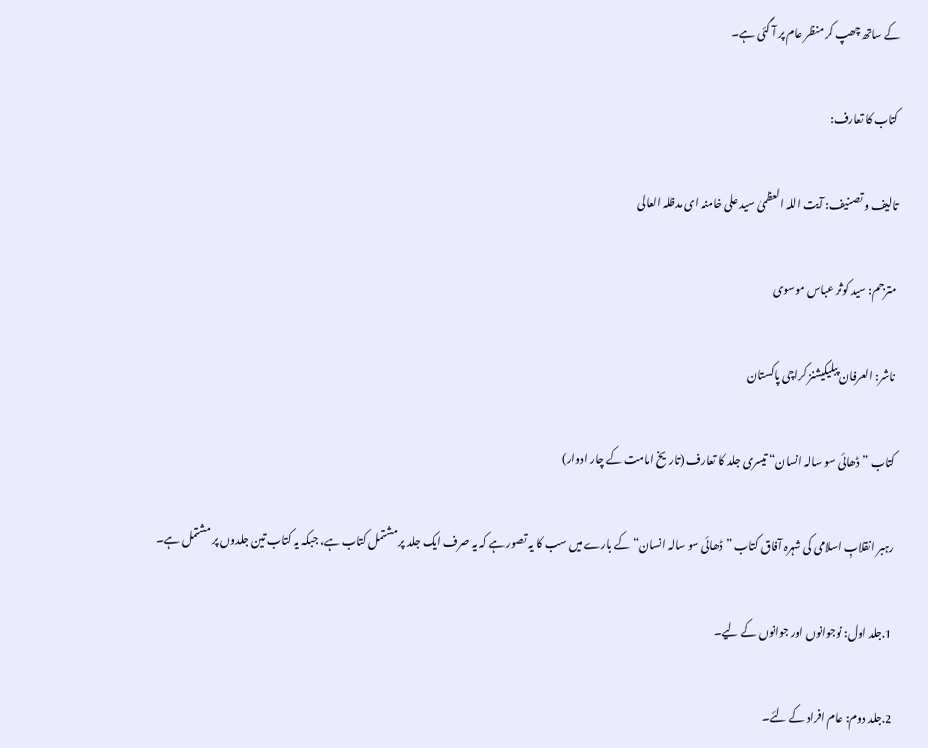کے ساتھ چھپ کر منظر عام پر آ گئی ہے۔

کتاب کا تعارف:

تالیف و تصنیف: آیت اللہ العظمیٰ سید علی خامنہ ای مدظلہ العالی

مترجم: سید کوثر عباس موسوی

ناشر: العرفان پبلیکیشنز کراچی پاکستان

کتاب ”ڈھائی سو سالہ انسان“ تیسری جلد کا تعارف (تاریخ امامت کے چار ادوار)

رہبر انقلابِ اسلامی کی شہرہ آفاق کتاب ”ڈھائی سو سالہ انسان“ کے بارے میں سب کا یہ تصور ہے کہ یہ صرف ایک جلد پر مشتمل کتاب ہے، جبکہ یہ کتاب تین جلدوں پر مشتمل ہے۔

1.جلد اول: نوجوانوں اور جوانوں کے لیے۔

2.جلد دوم: عام افراد کے لئے۔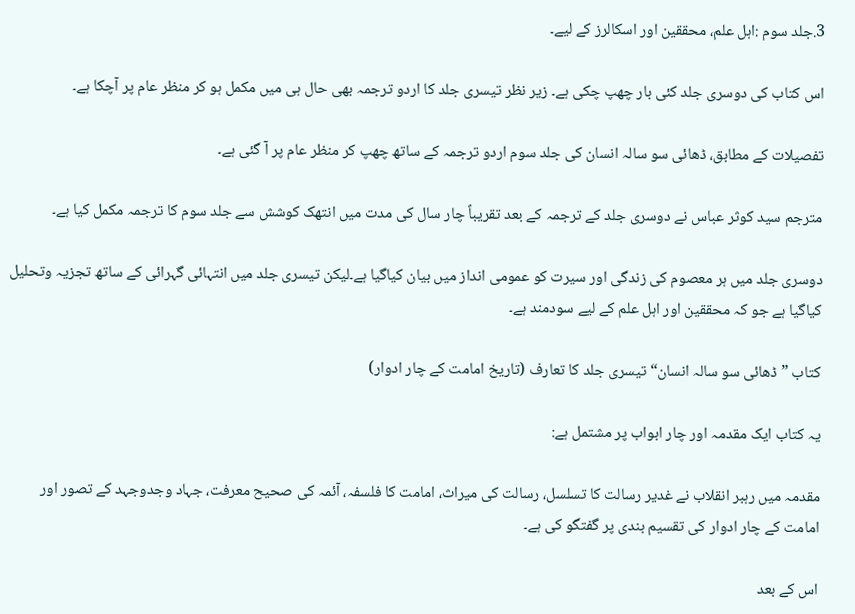3.جلد سوم :اہل علم، محققین اور اسکالرز کے لیے۔

اس کتاب کی دوسری جلد کئی بار چھپ چکی ہے۔ زیر نظر تیسری جلد کا اردو ترجمہ بھی حال ہی میں مکمل ہو کر منظر عام پر آچکا ہے۔

تفصیلات کے مطابق، ڈھائی سو سالہ انسان کی جلد سوم اردو ترجمہ کے ساتھ چھپ کر منظر عام پر آ گئی ہے۔

مترجم سید کوثر عباس نے دوسری جلد کے ترجمہ کے بعد تقریباً چار سال کی مدت میں انتھک کوشش سے جلد سوم کا ترجمہ مکمل کیا ہے۔

دوسری جلد میں ہر معصوم کی زندگی اور سیرت کو عمومی انداز میں بیان کیاگیا ہے۔لیکن تیسری جلد میں انتہائی گہرائی کے ساتھ تجزیہ وتحلیل کیاگیا ہے جو کہ محققین اور اہل علم کے لیے سودمند ہے۔

کتاب ”ڈھائی سو سالہ انسان“ تیسری جلد کا تعارف (تاریخ امامت کے چار ادوار)

یہ کتاب ایک مقدمہ اور چار ابواب پر مشتمل ہے:

مقدمہ میں رہبر انقلاب نے غدیر رسالت کا تسلسل، رسالت کی میراث، امامت کا فلسفہ، آئمہ کی صحیح معرفت، جہاد وجدوجہد کے تصور اور امامت کے چار ادوار کی تقسیم بندی پر گفتگو کی ہے۔

اس کے بعد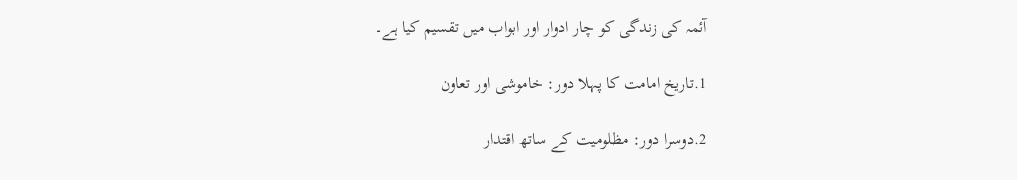آئمہ کی زندگی کو چار ادوار اور ابواب میں تقسیم کیا ہے۔

1.تاریخ امامت کا پہلا دور: خاموشی اور تعاون

2.دوسرا دور: مظلومیت کے ساتھ اقتدار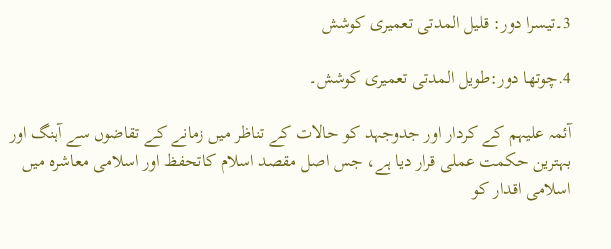3۔تیسرا دور: قلیل المدتی تعمیری کوشش

4.چوتھا دور:طویل المدتی تعمیری کوشش۔

آئمہ علیہم کے کردار اور جدوجہد کو حالات کے تناظر میں زمانے کے تقاضوں سے آہنگ اور بہترین حکمت عملی قرار دیا ہے، جس اصل مقصد اسلام کاتحفظ اور اسلامی معاشرہ میں اسلامی اقدار کو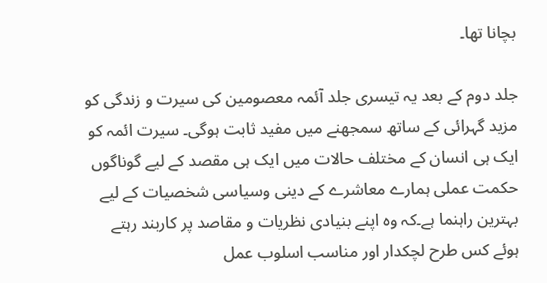بچانا تھا۔

جلد دوم کے بعد یہ تیسری جلد آئمہ معصومین کی سیرت و زندگی کو مزید گہرائی کے ساتھ سمجھنے میں مفید ثابت ہوگی۔ سیرت ائمہ کو ایک ہی انسان کے مختلف حالات میں ایک ہی مقصد کے لیے گوناگوں حکمت عملی ہمارے معاشرے کے دینی وسیاسی شخصیات کے لیے بہترین راہنما ہے۔کہ وہ اپنے بنیادی نظریات و مقاصد پر کاربند رہتے ہوئے کس طرح لچکدار اور مناسب اسلوب عمل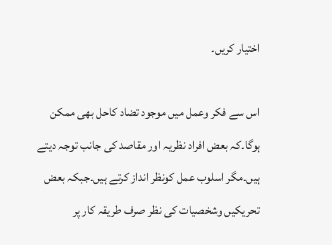اختیار کریں۔

اس سے فکر وعمل میں موجود تضاد کاحل بھی ممکن ہوگا۔کہ بعض افراد نظریہ اور مقاصد کی جانب توجہ دیتے ہیں۔مگر اسلوب عمل کونظر انداز کرتے ہیں۔جبکہ بعض تحریکیں وشخصیات کی نظر صرف طریقہ کار پر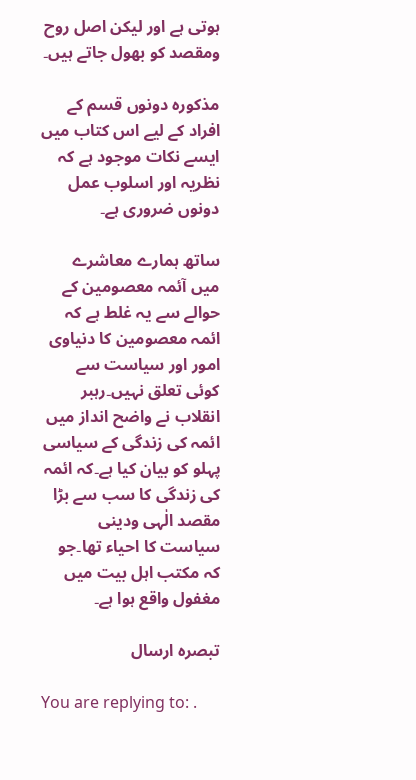ہوتی ہے اور لیکن اصل روح ومقصد کو بھول جاتے ہیں۔

مذکورہ دونوں قسم کے افراد کے لیے اس کتاب میں ایسے نکات موجود ہے کہ نظریہ اور اسلوب عمل دونوں ضروری ہے۔

ساتھ ہمارے معاشرے میں آئمہ معصومین کے حوالے سے یہ غلط ہے کہ ائمہ معصومین کا دنیاوی امور اور سیاست سے کوئی تعلق نہیں۔رہبر انقلاب نے واضح انداز میں ائمہ کی زندگی کے سیاسی پہلو کو بیان کیا ہے۔کہ ائمہ کی زندگی کا سب سے بڑا مقصد الٰہی ودینی سیاست کا احیاء تھا۔جو کہ مکتب اہل بیت میں مغفول واقع ہوا ہے۔

تبصرہ ارسال

You are replying to: .